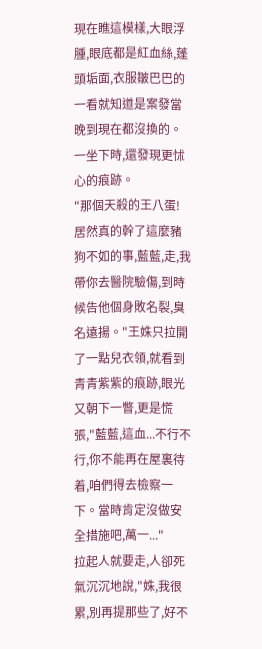現在瞧這模樣,大眼浮腫,眼底都是紅血絲,蓬頭垢面,衣服皺巴巴的一看就知道是案發當晚到現在都沒換的。一坐下時,還發現更怵心的痕跡。
"那個天殺的王八蛋!居然真的幹了這麼豬狗不如的事,藍藍,走,我帶你去醫院驗傷,到時候告他個身敗名裂,臭名遠揚。"王姝只拉開了一點兒衣領,就看到青青紫紫的痕跡,眼光又朝下一瞥,更是慌張,"藍藍,這血...不行不行,你不能再在屋裏待着,咱們得去檢察一下。當時肯定沒做安全措施吧,萬一..."
拉起人就要走,人卻死氣沉沉地說,"姝,我很累,別再提那些了,好不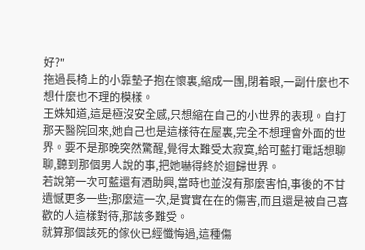好?"
拖過長椅上的小靠墊子抱在懷裏,縮成一團,閉着眼,一副什麼也不想什麼也不理的模樣。
王姝知道,這是極沒安全感,只想縮在自己的小世界的表現。自打那天醫院回來,她自己也是這樣待在屋裏,完全不想理會外面的世界。要不是那晚突然驚醒,覺得太難受太寂寞,給可藍打電話想聊聊,聽到那個男人說的事,把她嚇得終於迴歸世界。
若說第一次可藍還有酒助興,當時也並沒有那麼害怕,事後的不甘遺憾更多一些;那麼這一次,是實實在在的傷害,而且還是被自己喜歡的人這樣對待,那該多難受。
就算那個該死的傢伙已經懺悔過,這種傷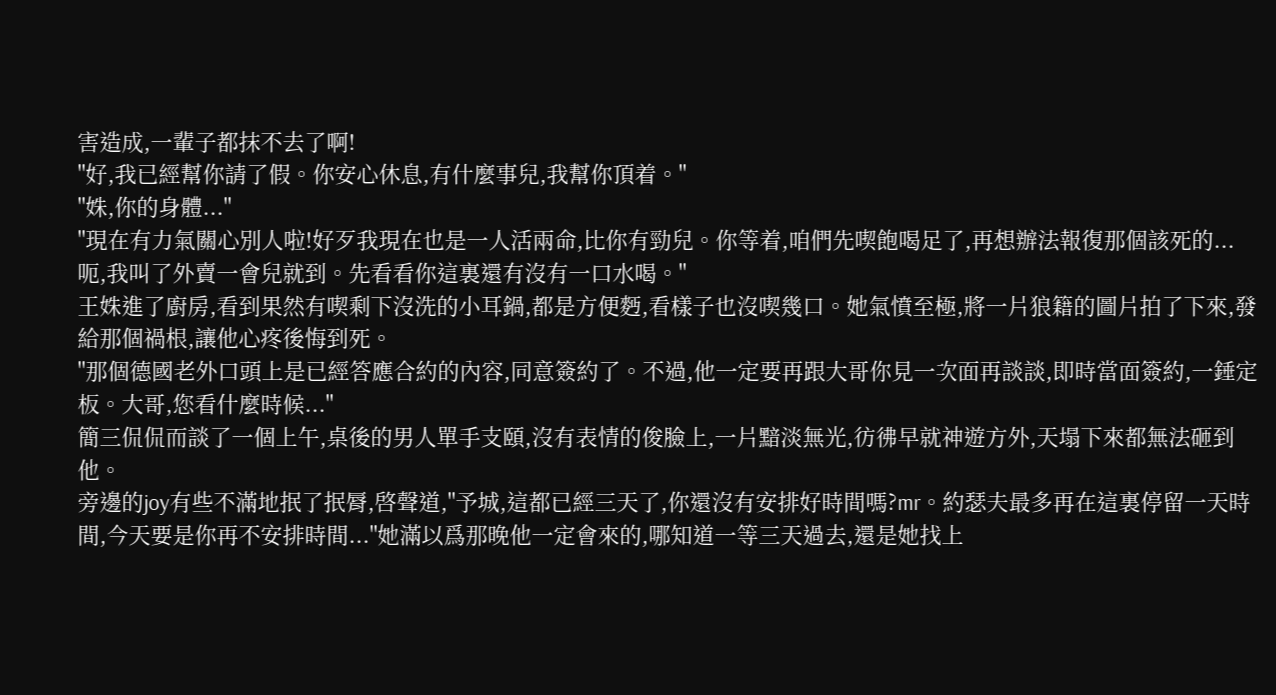害造成,一輩子都抹不去了啊!
"好,我已經幫你請了假。你安心休息,有什麼事兒,我幫你頂着。"
"姝,你的身體..."
"現在有力氣關心別人啦!好歹我現在也是一人活兩命,比你有勁兒。你等着,咱們先喫飽喝足了,再想辦法報復那個該死的...呃,我叫了外賣一會兒就到。先看看你這裏還有沒有一口水喝。"
王姝進了廚房,看到果然有喫剩下沒洗的小耳鍋,都是方便麪,看樣子也沒喫幾口。她氣憤至極,將一片狼籍的圖片拍了下來,發給那個禍根,讓他心疼後悔到死。
"那個德國老外口頭上是已經答應合約的內容,同意簽約了。不過,他一定要再跟大哥你見一次面再談談,即時當面簽約,一錘定板。大哥,您看什麼時候..."
簡三侃侃而談了一個上午,桌後的男人單手支頤,沒有表情的俊臉上,一片黯淡無光,彷彿早就神遊方外,天塌下來都無法砸到他。
旁邊的joy有些不滿地抿了抿脣,啓聲道,"予城,這都已經三天了,你還沒有安排好時間嗎?mr。約瑟夫最多再在這裏停留一天時間,今天要是你再不安排時間..."她滿以爲那晚他一定會來的,哪知道一等三天過去,還是她找上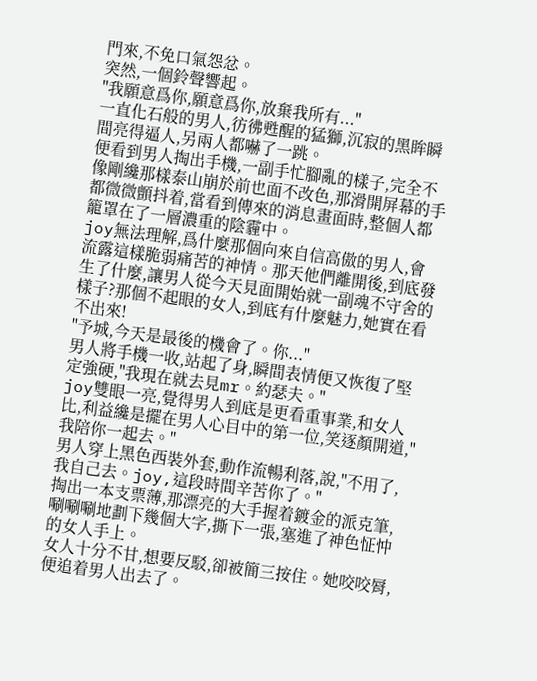門來,不免口氣怨忿。
突然,一個鈴聲響起。
"我願意爲你,願意爲你,放棄我所有..."
一直化石般的男人,彷彿甦醒的猛獅,沉寂的黑眸瞬間亮得逼人,另兩人都嚇了一跳。
便看到男人掏出手機,一副手忙腳亂的樣子,完全不像剛纔那樣泰山崩於前也面不改色,那滑開屏幕的手都微微顫抖着,當看到傳來的消息畫面時,整個人都籠罩在了一層濃重的陰霾中。
joy無法理解,爲什麼那個向來自信高傲的男人,會流露這樣脆弱痛苦的神情。那天他們離開後,到底發生了什麼,讓男人從今天見面開始就一副魂不守舍的樣子?那個不起眼的女人,到底有什麼魅力,她實在看不出來!
"予城,今天是最後的機會了。你..."
男人將手機一收,站起了身,瞬間表情便又恢復了堅定強硬,"我現在就去見mr。約瑟夫。"
joy雙眼一亮,覺得男人到底是更看重事業,和女人比,利益纔是擺在男人心目中的第一位,笑逐顏開道,"我陪你一起去。"
男人穿上黑色西裝外套,動作流暢利落,說,"不用了,我自己去。joy,這段時間辛苦你了。"
掏出一本支票薄,那漂亮的大手握着鍍金的派克筆,唰唰唰地劃下幾個大字,撕下一張,塞進了神色怔忡的女人手上。
女人十分不甘,想要反駁,卻被簡三按住。她咬咬脣,便追着男人出去了。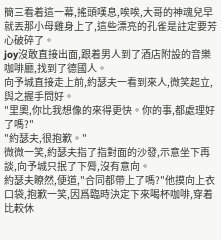簡三看着這一幕,搖頭嘆息,唉唉,大哥的神魂兒早就丟那小母雞身上了,這些漂亮的孔雀是註定要芳心破碎了。
joy沒敢直接出面,跟着男人到了酒店附設的音樂咖啡廳,找到了德國人。
向予城直接走上前,約瑟夫一看到來人,微笑起立,與之握手問好。
"里奧,你比我想像的來得更快。你的事,都處理好了嗎?"
"約瑟夫,很抱歉。"
微微一笑,約瑟夫指了指對面的沙發,示意坐下再談,向予城只抿了下脣,沒有意向。
約瑟夫瞭然,便道,"合同都帶上了嗎?"他摸向上衣口袋,抱歉一笑,因爲臨時決定下來喝杯咖啡,穿着比較休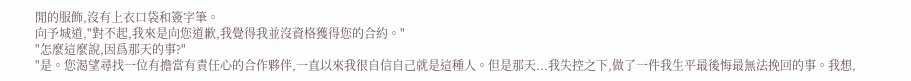閒的服飾,沒有上衣口袋和簽字筆。
向予城道,"對不起,我來是向您道歉,我覺得我並沒資格獲得您的合約。"
"怎麼這麼說,因爲那天的事?"
"是。您渴望尋找一位有擔當有責任心的合作夥伴,一直以來我很自信自己就是這種人。但是那天...我失控之下,做了一件我生平最後悔最無法挽回的事。我想,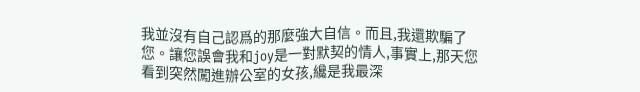我並沒有自己認爲的那麼強大自信。而且,我還欺騙了您。讓您誤會我和joy是一對默契的情人,事實上,那天您看到突然闖進辦公室的女孩,纔是我最深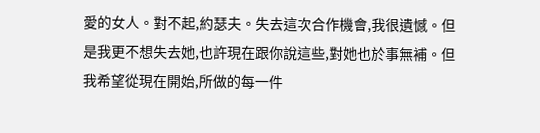愛的女人。對不起,約瑟夫。失去這次合作機會,我很遺憾。但是我更不想失去她,也許現在跟你說這些,對她也於事無補。但我希望從現在開始,所做的每一件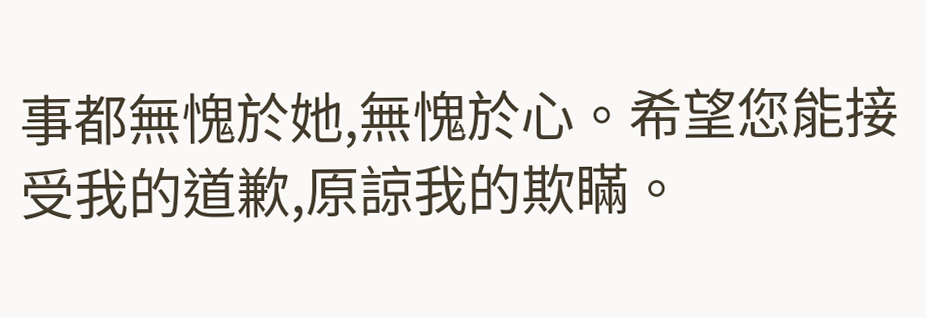事都無愧於她,無愧於心。希望您能接受我的道歉,原諒我的欺瞞。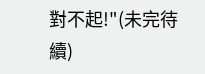對不起!"(未完待續)